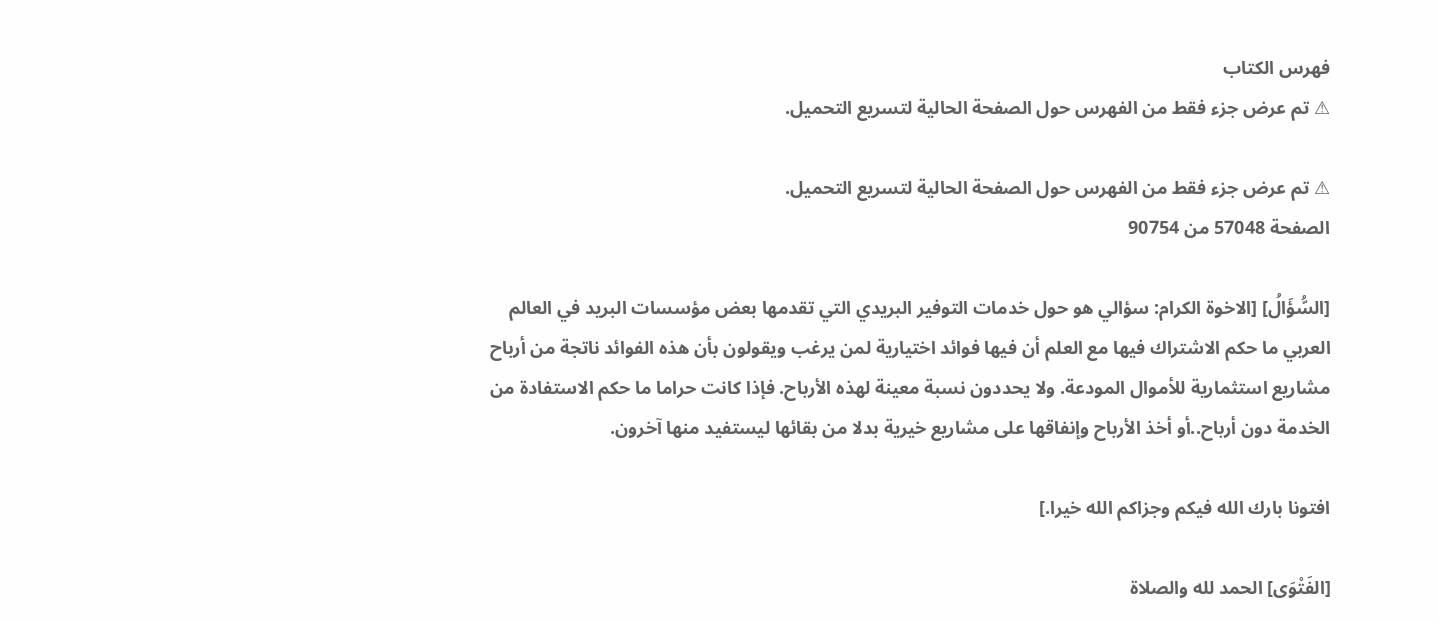فهرس الكتاب
⚠ تم عرض جزء فقط من الفهرس حول الصفحة الحالية لتسريع التحميل.

⚠ تم عرض جزء فقط من الفهرس حول الصفحة الحالية لتسريع التحميل.
الصفحة 57048 من 90754

[السُّؤَالُ] [الاخوة الكرام: سؤالي هو حول خدمات التوفير البريدي التي تقدمها بعض مؤسسات البريد في العالم العربي ما حكم الاشتراك فيها مع العلم أن فيها فوائد اختيارية لمن يرغب ويقولون بأن هذه الفوائد ناتجة من أرباح مشاريع استثمارية للأموال المودعة. ولا يحددون نسبة معينة لهذه الأرباح. فإذا كانت حراما ما حكم الاستفادة من الخدمة دون أرباح..أو أخذ الأرباح وإنفاقها على مشاريع خيرية بدلا من بقائها ليستفيد منها آخرون.

افتونا بارك الله فيكم وجزاكم الله خيرا.]

[الفَتْوَى] الحمد لله والصلاة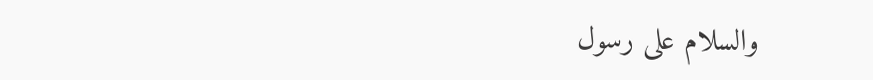والسلام على رسول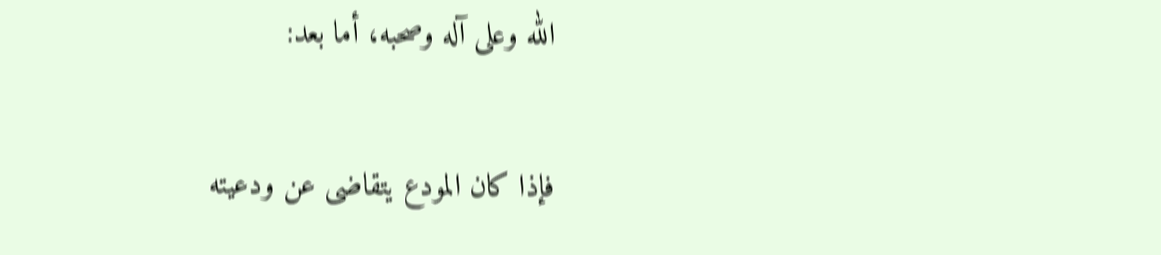الله وعلى آله وصحبه، أما بعد:

فإذا كان المودع يتقاضى عن ودعيته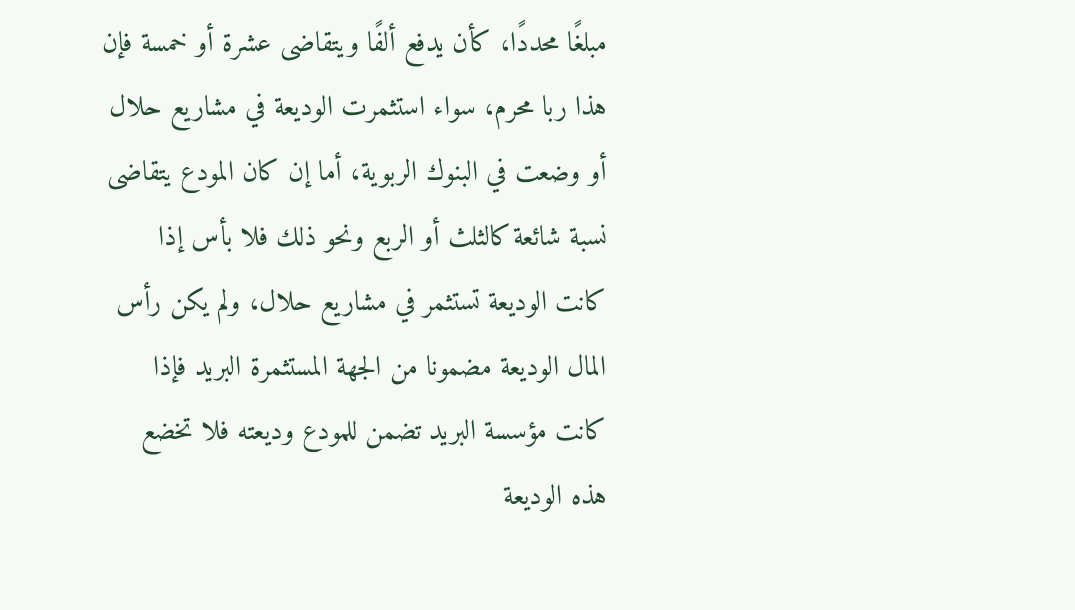مبلغًا محددًا، كأن يدفع ألفًا ويتقاضى عشرة أو خمسة فإن هذا ربا محرم، سواء استثمرت الوديعة في مشاريع حلال أو وضعت في البنوك الربوية، أما إن كان المودع يتقاضى نسبة شائعة كالثلث أو الربع ونحو ذلك فلا بأس إذا كانت الوديعة تستثمر في مشاريع حلال، ولم يكن رأس المال الوديعة مضمونا من الجهة المستثمرة البريد فإذا كانت مؤسسة البريد تضمن للمودع وديعته فلا تخضع هذه الوديعة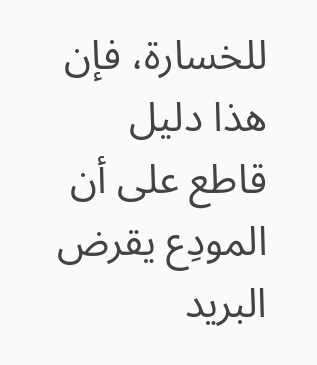للخسارة، فإن هذا دليل قاطع على أن المودِع يقرض البريد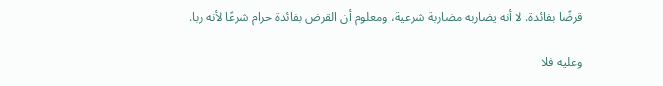قرضًا بفائدة. لا أنه يضاربه مضاربة شرعية، ومعلوم أن القرض بفائدة حرام شرعًا لأنه ربا.

وعليه فلا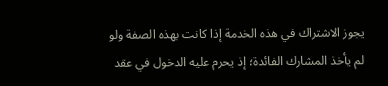يجوز الاشتراك في هذه الخدمة إذا كانت بهذه الصفة ولو لم يأخذ المشارك الفائدة؛ إذ يحرم عليه الدخول في عقد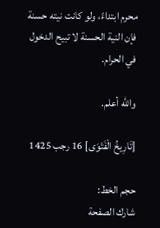محرم ابتداءً، ولو كانت نيته حسنة فإن النية الحسنة لا تبيح الدخول في الحرام.

والله أعلم.

[تَارِيخُ الْفَتْوَى] 16 رجب 1425

حجم الخط:
شارك الصفحة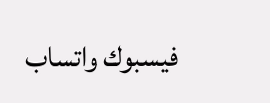فيسبوك واتساب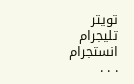تويتر تليجرام انستجرام
. . .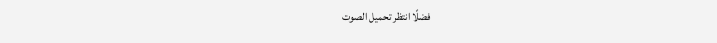فضلًا انتظر تحميل الصوت